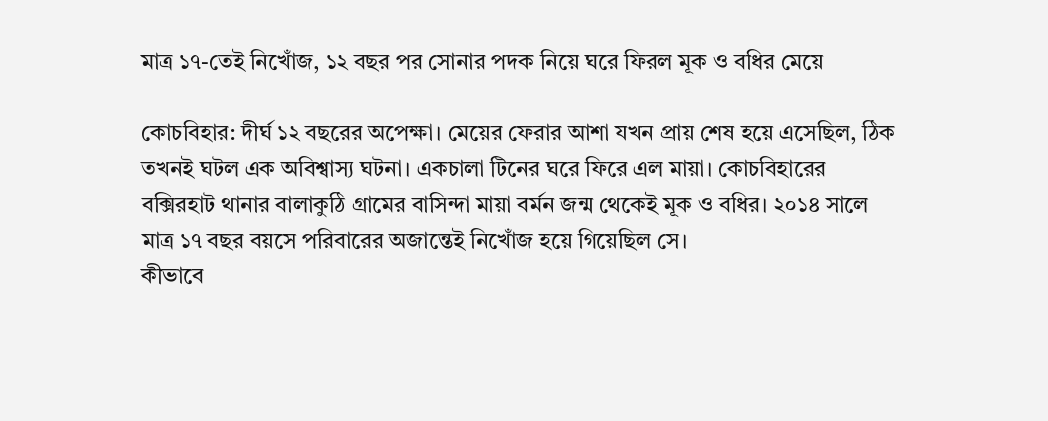মাত্র ১৭-তেই নিখোঁজ, ১২ বছর পর সোনার পদক নিয়ে ঘরে ফিরল মূক ও বধির মেয়ে

কোচবিহার: দীর্ঘ ১২ বছরের অপেক্ষা। মেয়ের ফেরার আশা যখন প্রায় শেষ হয়ে এসেছিল, ঠিক তখনই ঘটল এক অবিশ্বাস্য ঘটনা। একচালা টিনের ঘরে ফিরে এল মায়া। কোচবিহারের বক্সিরহাট থানার বালাকুঠি গ্রামের বাসিন্দা মায়া বর্মন জন্ম থেকেই মূক ও বধির। ২০১৪ সালে মাত্র ১৭ বছর বয়সে পরিবারের অজান্তেই নিখোঁজ হয়ে গিয়েছিল সে।
কীভাবে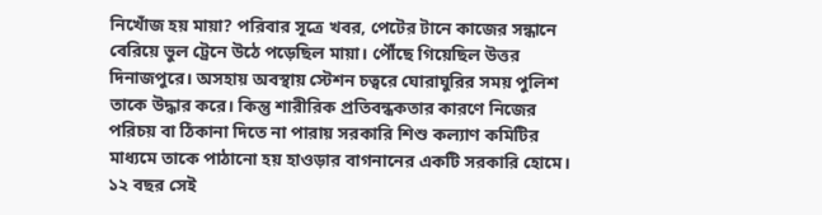নিখোঁজ হয় মায়া? পরিবার সূত্রে খবর, পেটের টানে কাজের সন্ধানে বেরিয়ে ভুল ট্রেনে উঠে পড়েছিল মায়া। পৌঁছে গিয়েছিল উত্তর দিনাজপুরে। অসহায় অবস্থায় স্টেশন চত্বরে ঘোরাঘুরির সময় পুলিশ তাকে উদ্ধার করে। কিন্তু শারীরিক প্রতিবন্ধকতার কারণে নিজের পরিচয় বা ঠিকানা দিতে না পারায় সরকারি শিশু কল্যাণ কমিটির মাধ্যমে তাকে পাঠানো হয় হাওড়ার বাগনানের একটি সরকারি হোমে। ১২ বছর সেই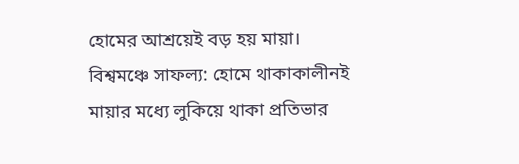হোমের আশ্রয়েই বড় হয় মায়া।
বিশ্বমঞ্চে সাফল্য: হোমে থাকাকালীনই মায়ার মধ্যে লুকিয়ে থাকা প্রতিভার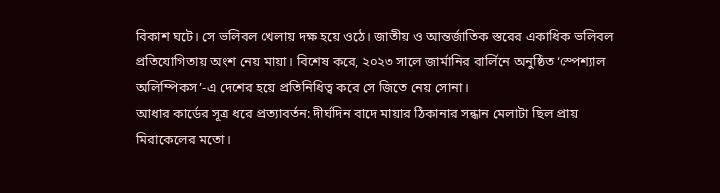বিকাশ ঘটে। সে ভলিবল খেলায় দক্ষ হয়ে ওঠে। জাতীয় ও আন্তর্জাতিক স্তরের একাধিক ভলিবল প্রতিযোগিতায় অংশ নেয় মায়া। বিশেষ করে, ২০২৩ সালে জার্মানির বার্লিনে অনুষ্ঠিত ‘স্পেশ্যাল অলিম্পিকস’-এ দেশের হয়ে প্রতিনিধিত্ব করে সে জিতে নেয় সোনা।
আধার কার্ডের সূত্র ধরে প্রত্যাবর্তন: দীর্ঘদিন বাদে মায়ার ঠিকানার সন্ধান মেলাটা ছিল প্রায় মিরাকেলের মতো।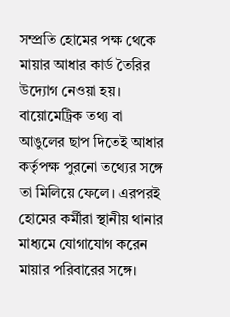সম্প্রতি হোমের পক্ষ থেকে মায়ার আধার কার্ড তৈরির উদ্যোগ নেওয়া হয়। বায়োমেট্রিক তথ্য বা আঙুলের ছাপ দিতেই আধার কর্তৃপক্ষ পুরনো তথ্যের সঙ্গে তা মিলিয়ে ফেলে। এরপরই হোমের কর্মীরা স্থানীয় থানার মাধ্যমে যোগাযোগ করেন মায়ার পরিবারের সঙ্গে।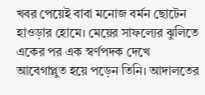খবর পেয়েই বাবা মনোজ বর্মন ছোটেন হাওড়ার হোমে। মেয়ের সাফল্যের ঝুলিতে একের পর এক স্বর্ণপদক দেখে আবেগাপ্লুত হয়ে পড়েন তিনি। আদালতের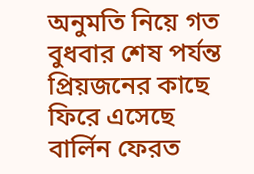অনুমতি নিয়ে গত বুধবার শেষ পর্যন্ত প্রিয়জনের কাছে ফিরে এসেছে বার্লিন ফেরত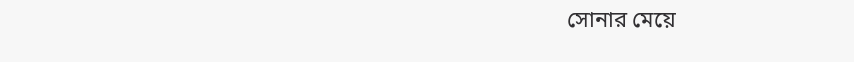সোনার মেয়ে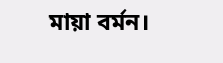মায়া বর্মন।